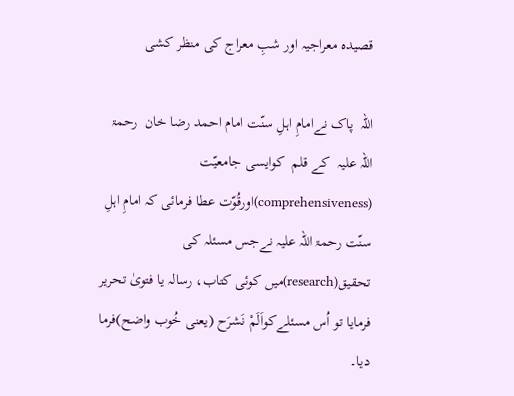قصیدہ معراجیہ اور شبِ معراج کی منظر کشی

اللہ  پاک نےامامِ اہلِ سنّت امام احمد رضا خان  رحمۃ اللہ علیہ  کے قلم  کوایسی جامعیّت (comprehensiveness)اورقُوّت عطا فرمائی کہ امامِ اہلِ سنّت رحمۃ اللہ علیہ نےجس مسئلہ کی تحقیق(research)میں کوئی کتاب، رسالہ یا فتویٰ تحریر فرمایا تو اُس مسئلےکواَلَمْ نَشرَح (یعنی خُوب واضح)فرما دیا۔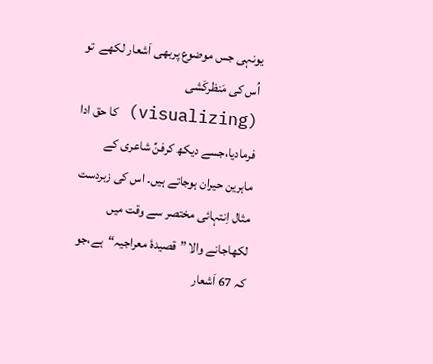یونہی جس موضوع پربھی اَشعار لکھے  تو اُس کی مَنظرکَشی (visualizing) کا حق ادا فرمادیا،جسے دیکھ کرفنِّ شاعری کے ماہرین حیران ہوجاتے ہیں۔ اس کی زبردست مثال اِنتہائی مختصر سے وقت میں لکھاجانے والا ”قصیدۂ معراجیہ“ہے،جو کہ 67 اَشعار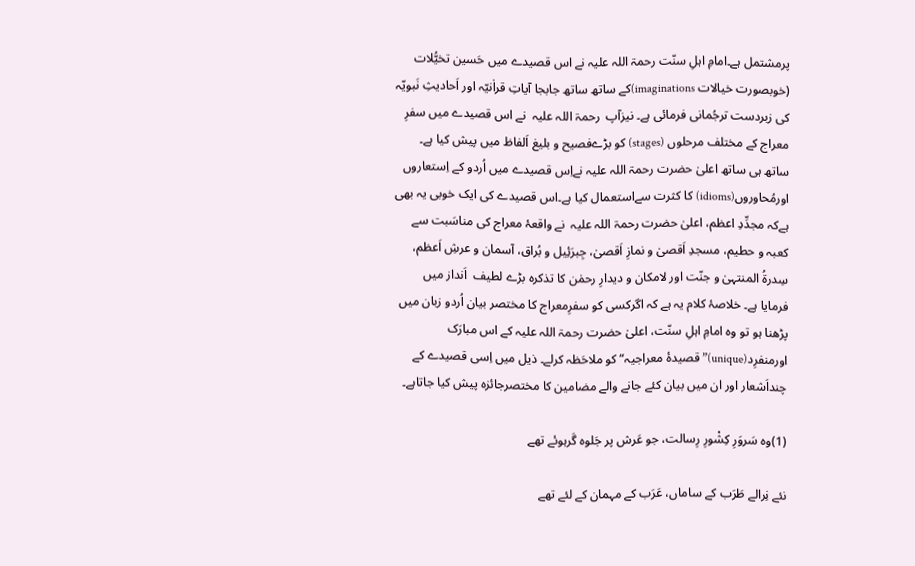پرمشتمل ہے۔امامِ اہلِ سنّت رحمۃ اللہ علیہ نے اس قصیدے میں حَسین تخیُّلات (خوبصورت خیالات imaginations)کے ساتھ ساتھ جابجا آیاتِ قراٰنیّہ اور اَحادیثِ نَبویّہ کی زبردست ترجُمانی فرمائی ہے۔ نیزآپ  رحمۃ اللہ علیہ  نے اس قصیدے میں سفرِ معراج کے مختلف مرحلوں (stages) کو بڑےفصیح و بلیغ اَلفاظ میں پیش کیا ہے۔ ساتھ ہی ساتھ اعلیٰ حضرت رحمۃ اللہ علیہ نےاِس قصیدے میں اُردو کے اِستعاروں اورمُحاوروں(idioms) کا کثرت سےاستعمال کیا ہے۔اس قصیدے کی ایک خوبی یہ بھی ہےکہ مجدِّدِ اعظم، اعلیٰ حضرت رحمۃ اللہ علیہ  نے واقعۂ معراج کی مناسَبت سے کعبہ و حطیم، مسجدِ اَقصیٰ و نمازِ اَقصیٰ، جِبرَئِیل و بُراق، آسمان و عرشِ اَعظم، سِدرۃُ المنتہیٰ و جنّت اور لامکان و دیدارِ رحمٰن کا تذکرہ بڑے لطیف  اَنداز میں  فرمایا ہے۔ خلاصۂ کلام یہ ہے کہ اگرکسی کو سفرِمعراج کا مختصر بیان اُردو زبان میں پڑھنا ہو تو وہ امامِ اہلِ سنّت، اعلیٰ حضرت رحمۃ اللہ علیہ کے اس مبارَک اورمنفرِد(unique)”قصیدۂ معراجیہ“ کو ملاحَظہ کرلے۔ ذیل میں اِسی قصیدے کے چنداَشعار اور ان میں بیان کئے جانے والے مضامین کا مختصرجائزہ پیش کیا جاتاہے۔

(1)وہ سَروَرِ کِشْورِ رِسالت، جو عَرش پر جَلوہ گَرہوئے تھے

نئے نِرالے طَرَب کے ساماں، عَرَب کے مہمان کے لئے تھے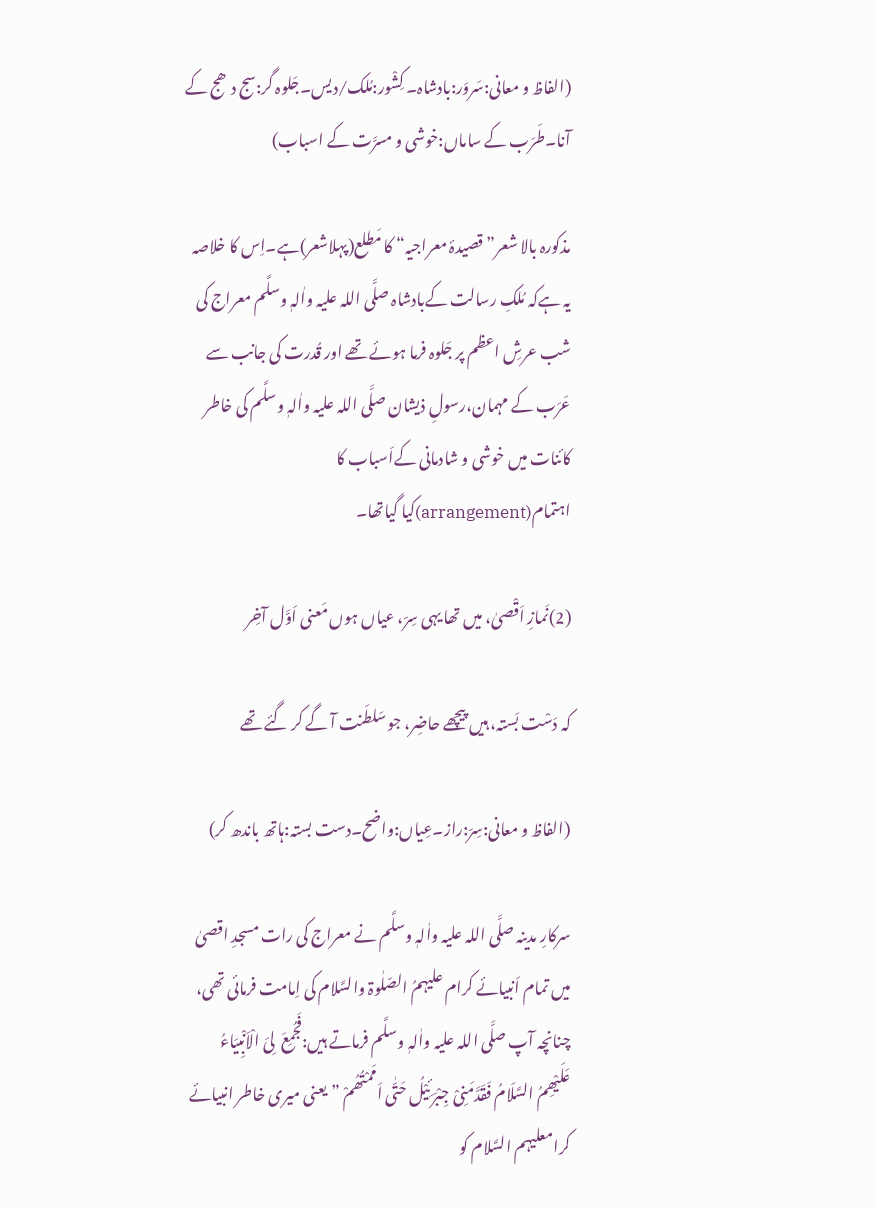(الفاظ و معانی:سَروَر:بادشاہ۔ کِشْور:مُلک/دیس۔جَلوہ گر:سج دھج کے آنا۔طَرَب کے ساماں:خوشی و مسرَّت کے اسباب)

مذکورہ بالا شعر” قصیدۂ معراجیہ“ کا مَطلع(پہلاشعر)ہے۔اِس کا خلاصہ یہ ہےکہ مُلکِ رسالت کےبادشاہ صلَّی اللہ علیہ واٰلہٖ وسلَّم معراج کی شب عرشِ اعظم پر جَلوہ فرما ہوئے تھے اور قُدرت کی جانب سے عَرَب کے مہمان،رسولِ ذیشان صلَّی اللہ علیہ واٰلہٖ وسلَّم کی خاطر کائنات میں خوشی و شادمانی کےاَسباب کا اہتمام(arrangement)کیا گیاتھا۔

(2)نَمازِ اَقْصیٰ، میں تھا یہی سِرّ، عیاں ہوں مَعنی اَوَّل آخِر

کہ دَسْت بَستہ، ہیں پیچھے حاضِر، جو سَلطَنت آ گے کر گئے تھے

(الفاظ و معانی:سِرّ:راز۔عِیاں:واضح۔دست بستہ:ہاتھ باندھ کر)

سرکارِ مدینہ صلَّی اللہ علیہ واٰلہٖ وسلَّم نے معراج کی رات مسجدِ اقصیٰ میں تمام اَنبیائے کرام علیہمُ الصّلٰوۃ والسَّلام کی اِمامت فرمائی تھی، چنانچہ آپ صلَّی اللہ علیہ واٰلہٖ وسلَّم فرماتے ہیں:فَجُمِعَ  لِیَ الْاَنْبِیَاءُ عَلَیْھِمُ السَّلَامُ فَقَدَّمَنِیْ جِبْرَ ئِیْلُ حَتّٰی اَمَمْتُھُمْ ”یعنی میری خاطر انبیائے کرامعلیہم السَّلام کو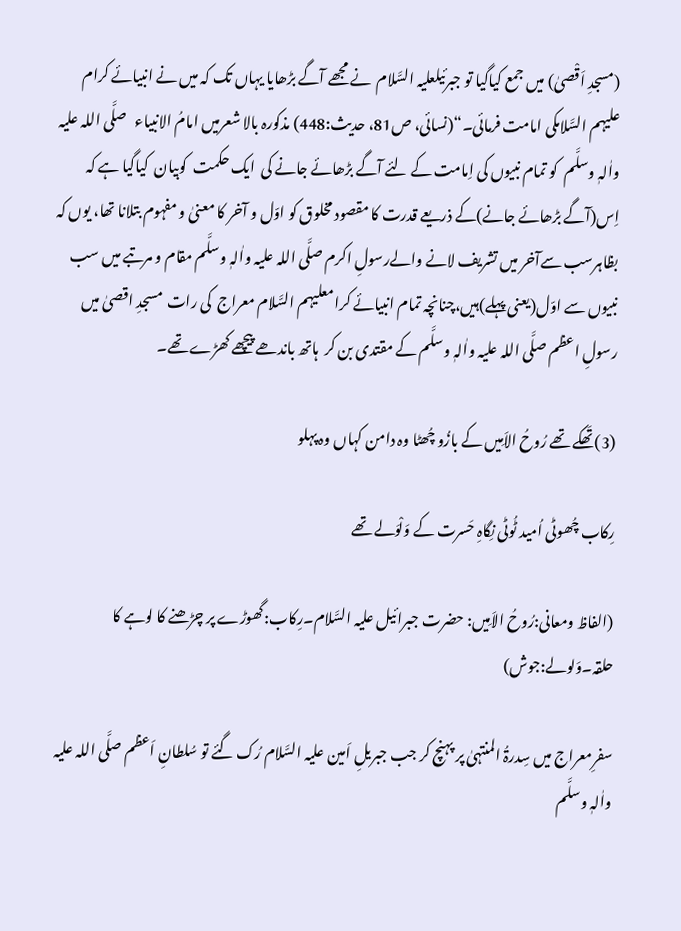(مسجدِ اَقْصیٰ) میں جمع کیاگیا تو جبرئیلعلیہ السَّلام  نے مجھے آگے بڑھایا یہاں تک کہ میں نے انبیائے کرام علیہم السَّلامکی امامت فرمائی۔“(نسائی، ص81، حدیث:448) مذکورہ بالا شعرمیں امامُ الانبیاء   صلَّی اللہ علیہ واٰلہٖ وسلَّم  کو تمام نبیوں کی اِمامت کے لئے آگے بڑھائے جانے کی  ایک حکمت  کوبیان  کیاگیا ہے کہ اِس(آگے بڑھائے جانے)کے ذریعے قدرت کا مقصود مخلوق کو اوّل و آخر کا معنیٰ و مفہوم بتلانا تھا، یوں کہ بظاہرسب سےآخر میں تشریف لانے والےرسولِ اکرم صلَّی اللہ علیہ واٰلہٖ وسلَّم مقام و مرتبے میں سب نبیوں سے اوّل(یعنی پہلے)ہیں،چنانچہ تمام انبیائے کرامعلیہم السَّلام معراج  کی رات  مسجدِ اقصیٰ میں رسولِ اعظم صلَّی اللہ علیہ واٰلہٖ وسلَّم کے مقتدی بن کر  ہاتھ باندھے پیچھے کھڑے تھے۔

(3)تَھکے تھے رُوحُ الاَمِیں کے بازُو چُھٹا وہ دامن کہاں وہ پہلو

رِکاب چُھوٹی اُمید ٹُوٹی نِگاہِ حَسرت کے وَلْوَلے تھے

(الفاظ ومعانی:رُوحُ الاَمِیں: حضرت جبرائیل علیہ السَّلام۔رِکاب:گھوڑے پر چڑھنے کا لوہے کا حلقہ۔وَلولے:جوش)

سفرِمعراج میں سِدرۃُ المنتہیٰ پر پہنچ کر جب جبریلِ اَمین علیہ السَّلام رُک گئے تو سُلطانِ اَعظم صلَّی اللہ علیہ واٰلہٖ وسلَّم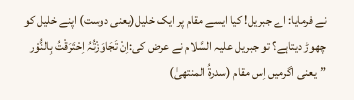نے فرمایا: اے جبریل! کیا ایسے مقام پر ایک خلیل(یعنی دوست) اپنے خلیل کو چھوڑ دیتاہے؟ تو جبریل علیہ السَّلام نے عرض کی:اِنْ تَجَاوَزْتُہُ اِحْتَرَقْتُ بِالنُّوْر ”یعنی اگرمیں اِس مقام (سدرۃُ المنتھیٰ)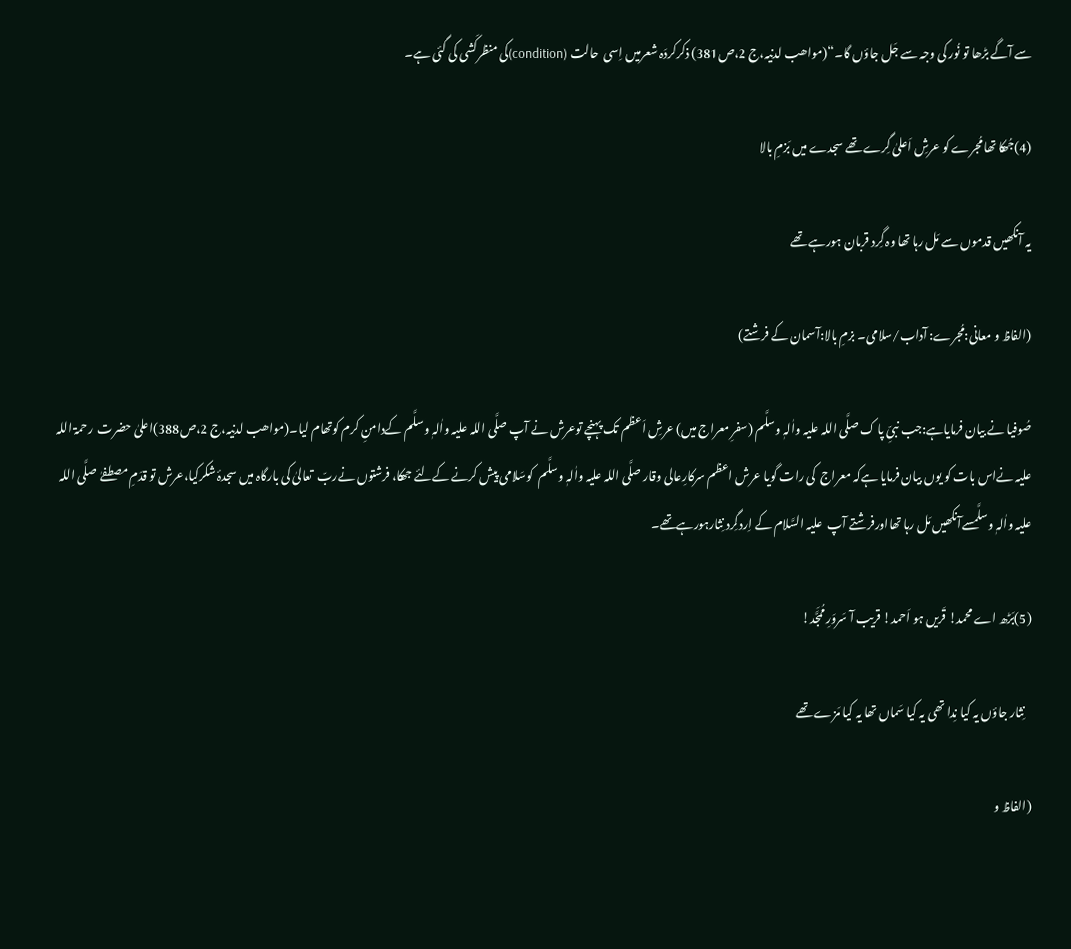سے آگے بڑھا تو نُور کی وجہ سے جَل جاؤں گا۔“(مواھب لدنیہ،ج 2،ص381) ذکرکردَہ شعرمیں اِسی  حالت (condition)کی منظرکَشی کی گئی ہے۔

(4)جُھکا تھا مُجرے کو عرشِ اَعلیٰ گِرے تھے سجدے میں بَزمِ بالا

یہ آنکھیں قدموں سے مَل رہا تھا وہ گِرد قربان ہورہے تھے

(الفاظ و معانی:مُجرے: آداب/سلامی۔ بزمِ بالا:آسمان کے فرشتے)

صُوفیا نے بیان فرمایاہے:جب نبیِّ پا ک صلَّی اللہ علیہ واٰلہٖ وسلَّم (سفرِ معراج میں) عرشِ اَعظم تک پہنچے توعرش نے آپ صلَّی اللہ علیہ واٰلہٖ وسلَّم کےدامنِ کرم کوتھام لیا۔(مواھب لدنیہ،ج 2،ص388)اعلیٰ حضرت  رحمۃ اللہ علیہ نےاس بات کو یوں بیان فرمایا ہےکہ معراج  کی رات گویا عرش اعظم سرکارِعالی وقار صلَّی اللہ علیہ واٰلہٖ وسلَّم  کوسَلامی پیش کرنے کےلئے جھکا، فرشتوں نےربّ  تعالیٰ کی بارگاہ میں سجدۂ شکرکیا،عرش تو قدَمِ مصطفےٰ  صلَّی اللہ علیہ واٰلہٖ وسلَّمسےآنکھیں مَل رہا تھااورفرشتے آپ  علیہ السَّلام کے اِردگِرد نِثارہورہےتھے۔

(5)بَڑھ اے محمد! قَریں ہو اَحمد! قریب آ سَروَرِ مُمَجَّد!

   نِثار جاؤں یہ کیا نِدا تھی یہ کیا سَماں تھا یہ کیا مَزے تھے

(الفاظ و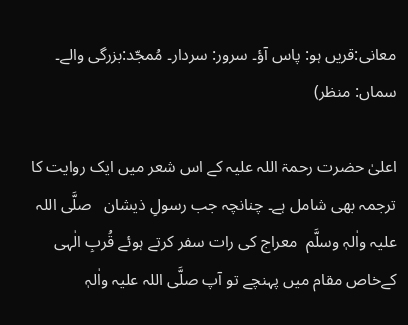معانی:قریں ہو: پاس آؤ۔ سرور: سردار۔ مُمجّد:بزرگی والے۔ سماں: منظر)

اعلیٰ حضرت رحمۃ اللہ علیہ کے اس شعر میں ایک روایت کا ترجمہ بھی شامل ہے۔ چنانچہ جب رسولِ ذیشان   صلَّی اللہ علیہ واٰلہٖ وسلَّم  معراج کی رات سفر کرتے ہوئے قُربِ الٰہی  کےخاص مقام میں پہنچے تو آپ صلَّی اللہ علیہ واٰلہٖ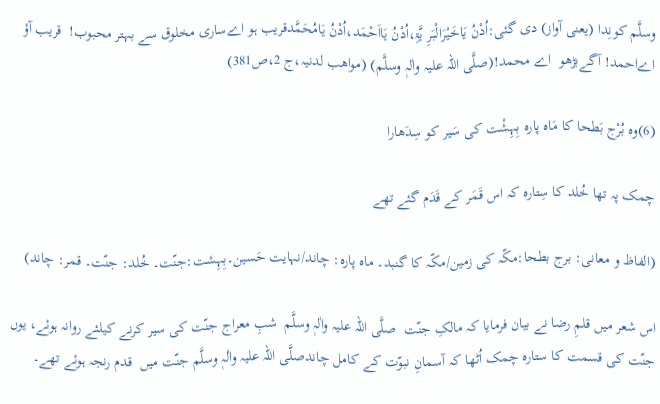وسلَّم کونِدا (یعنی آواز) دی گئی:اُدْنُ یَاخَیْرَالْبَرِ یَّۃِ،اُدْنُ یَااَحْمَد،اُدْنُ یَامُحَمَّدقریب ہو اےساری مخلوق سے بہتر محبوب!  قریب آؤ  اےاحمد! آگےبڑھو  اے محمد!(صلَّی اللہ علیہ واٰلہٖ وسلَّم) (مواھب لدنیہ،ج 2،ص381)

(6)وہ بُرْج بَطحا کا مَاہ پارہ بِہِشْت کی سَیر کو سِدَھارا

چمک پہ تھا خُلد کا سِتارہ کہ اس قَمَر کے قَدَم گئے تھے

(الفاظ و معانی: برج بطحا:مکّہ کی زمین/مکّہ کا گنبد۔ ماہ پارہ: چاند/نہایت حَسین۔بِہِشت:جنّت۔ خُلد: جنّت۔ قمر: چاند)

اس شعر میں قلمِ رضا نے بیان فرمایا کہ مالکِ جنّت  صلَّی اللہ علیہ واٰلہٖ وسلَّم  شبِ معراج جنّت کی سیر کرنے کیلئے روانہ ہوئے، یوں جنّت کی قسمت کا ستارہ چمک اُٹھا کہ آسمانِ نبوّت کے کامل چاندصلَّی اللہ علیہ واٰلہٖ وسلَّم جنّت میں  قدم رنجہ ہوئے تھے۔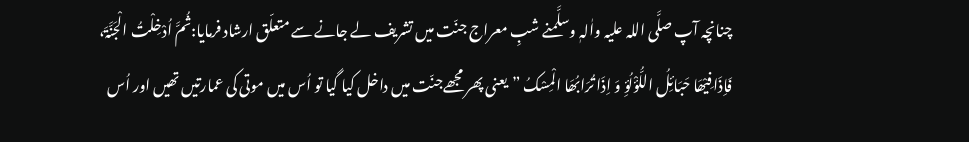چنانچہ آپ صلَّی اللہ علیہ واٰلہٖ وسلَّمنے شبِ معراج جنّت میں تشریف لے جانے سے متعلّق ارشاد فرمایا:ثُمَّ اُدْخِلْتُ الْجَنَّۃَ، فَاِذَا فِیْھَا حَبَائِلُ اللُّؤْلُؤِ وَ اِذَا تُرَابُھَا الْمِسْکُ ”یعنی پھر مجھےجنّت میں داخل کیا گیا تو اُس میں موتی کی عمارتیں تھیں اور اُس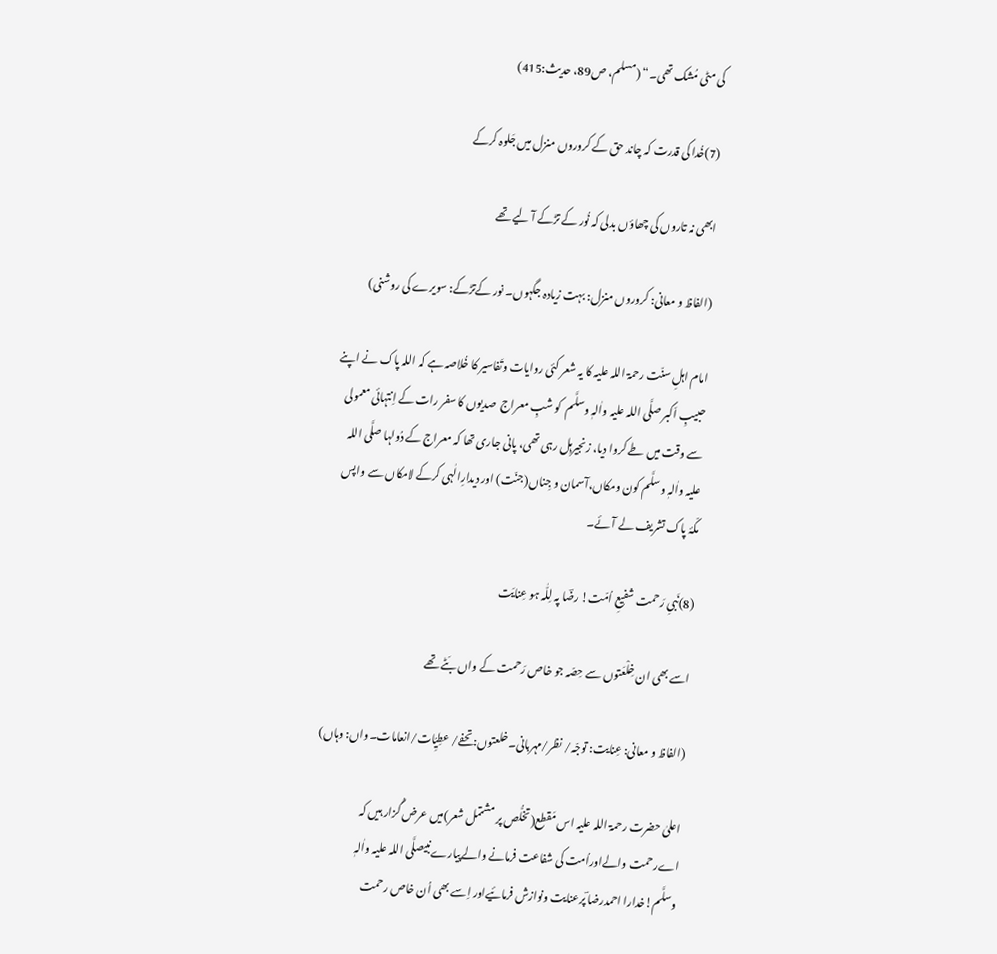کی مٹی مُشک تھی۔“ (مسلم، ص89، حدیث:415)

(7)خُدا کی قدرت کہ چاند حق کے کروروں منزل میں جَلوہ کرکے

ابھی نہ تاروں کی چھاؤں بدلی کہ نُور کے تڑکے آ لیے تھے

(الفاظ و معانی: کروروں منزل: بہت زیادہ جگہوں۔ نور کےتڑکے: سویرے کی روشنی)

امام اہلِ سنّت رحمۃ اللہ علیہ کا یہ شعر کئی روایات وتَفاسیر کا خُلاصہ ہے کہ اللہ پاک نے اپنے حبیبِ اَکبر صلَّی اللہ علیہ واٰلہٖ وسلَّم  کو شبِ معراج  صدیوں کا سفر رات کے اِنتہائی معمولی سے وقت میں طے کروا دیا، زنجیرہِل رہی تھی، پانی جاری تھا کہ معراج کے دُولہا صلَّی اللہ علیہ واٰلہٖ وسلَّم کون ومکاں،آسمان و جِناں(جنّت) اور دیدارِالٰہی کرکے لامکاں سے واپس مکّۂ پاک تشریف لے آئے۔

(8)نَبیِ رَحمت شفیعِ اُمّت! رضؔا پہ لِلّٰہ ہو عِنایَت

اسے بھی ان خِلْعَتوں سے حِصّہ جو خاص رَحمت کے واں بَٹے تھے

(الفاظ و معانی: عِنایت: توجّہ/ نظر/مہربانی۔خلعتوں:تحفے/ عطِیِّات/انعامات۔واں: وہاں)

اعلیٰ حضرت رحمۃ اللہ علیہ اس مَقطع(تخلُّص پر مشتمل شعر)میں عرض گُزار ہیں کہ اےرحمت والےاوراُمت کی شفاعت فرمانے والےپیارےنبیصلَّی اللہ علیہ واٰلہٖ وسلَّم!خدارا احمدرضا ؔپرعنایت ونوازش فرمائیےاور اِسے بھی اُن خاص رحمت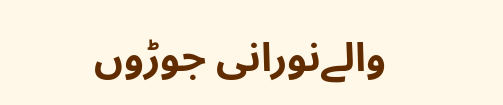والےنورانی جوڑوں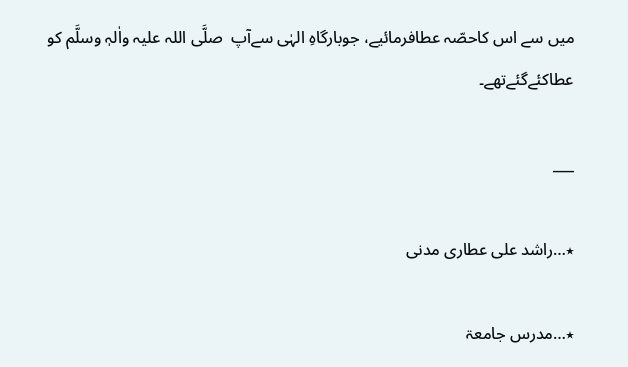میں سے اس کاحصّہ عطافرمائیے، جوبارگاہِ الہٰی سےآپ  صلَّی اللہ علیہ واٰلہٖ وسلَّم کو عطاکئےگئےتھے۔

___

٭…راشد علی عطاری مدنی

٭…مدرس جامعۃ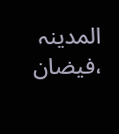المدینہ ،فیضان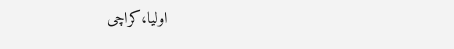اولیا،کراچی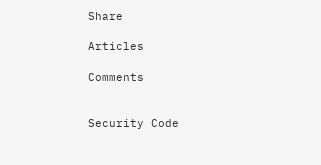Share

Articles

Comments


Security Code